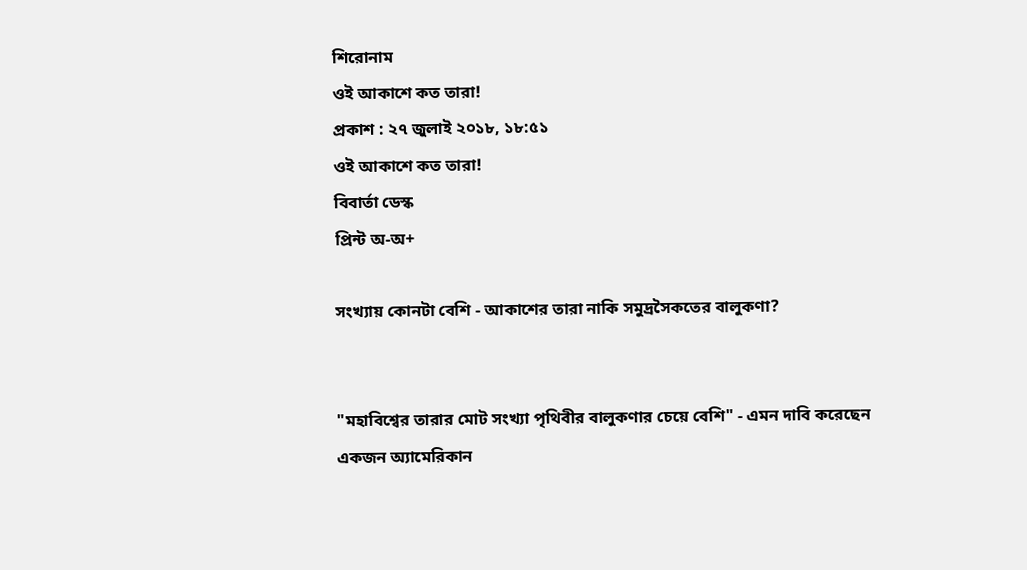শিরোনাম
ওই আকাশে কত তারা!
প্রকাশ : ২৭ জুলাই ২০১৮, ১৮:৫১
ওই আকাশে কত তারা!
বিবার্তা ডেস্ক
প্রিন্ট অ-অ+

সংখ্যায় কোনটা বেশি - আকাশের তারা নাকি সমুদ্রসৈকতের বালুকণা?


"মহাবিশ্বের তারার মোট সংখ্যা পৃথিবীর বালুকণার চেয়ে বেশি" - এমন দাবি করেছেন একজন অ্যামেরিকান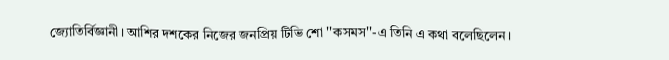জ্যোতির্বিজ্ঞানী। আশির দশকের নিজের জনপ্রিয় টিভি শো ''কসমস''-এ তিনি এ কথা বলেছিলেন।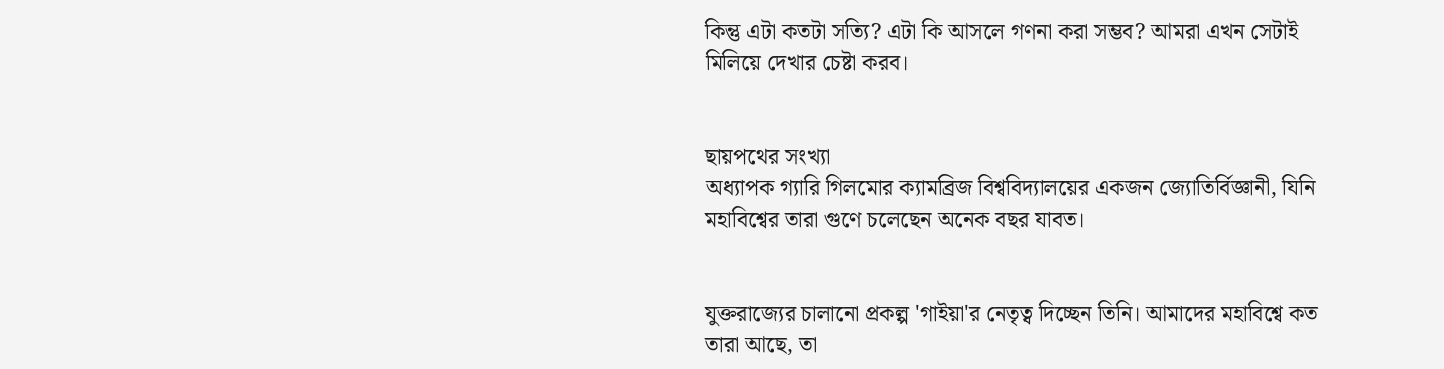কিন্তু এটা কতটা সত্যি? এটা কি আসলে গণনা করা সম্ভব? আমরা এখন সেটাই মিলিয়ে দেখার চেষ্টা করব।


ছায়পথের সংখ্যা
অধ্যাপক গ্যারি গিলমোর ক্যামব্রিজ বিশ্ববিদ্যালয়ের একজন জ্যোতির্বিজ্ঞানী, যিনি মহাবিশ্বের তারা গুণে চলেছেন অনেক বছর যাবত।


যুক্তরাজ্যের চালানো প্রকল্প 'গাইয়া'র নেতৃত্ব দিচ্ছেন তিনি। আমাদের মহাবিশ্বে কত তারা আছে, তা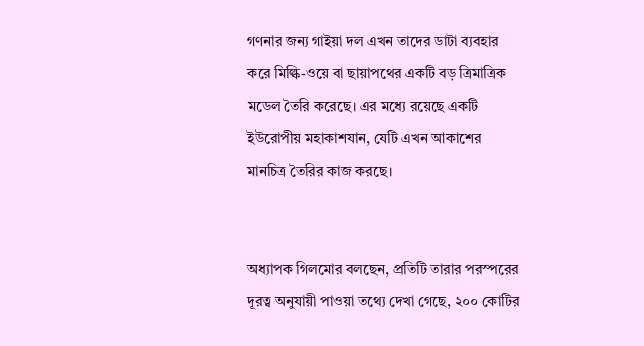গণনার জন্য গাইয়া দল এখন তাদের ডাটা ব্যবহার করে মিল্কি-ওয়ে বা ছায়াপথের একটি বড় ত্রিমাত্রিক মডেল তৈরি করেছে। এর মধ্যে রয়েছে একটি ইউরোপীয় মহাকাশযান, যেটি এখন আকাশের মানচিত্র তৈরির কাজ করছে।


অধ্যাপক গিলমোর বলছেন, প্রতিটি তারার পরস্পরের দূরত্ব অনুযায়ী পাওয়া তথ্যে দেখা গেছে, ২০০ কোটির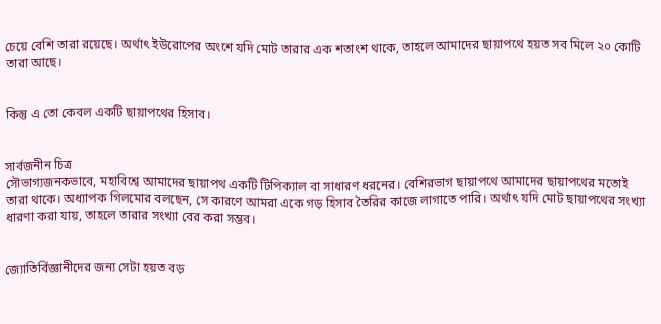চেয়ে বেশি তারা রয়েছে। অর্থাৎ ইউরোপের অংশে যদি মোট তারার এক শতাংশ থাকে, তাহলে আমাদের ছায়াপথে হয়ত সব মিলে ২০ কোটি তারা আছে।


কিন্তু এ তো কেবল একটি ছায়াপথের হিসাব।


সার্বজনীন চিত্র
সৌভাগ্যজনকভাবে, মহাবিশ্বে আমাদের ছায়াপথ একটি টিপিক্যাল বা সাধারণ ধরনের। বেশিরভাগ ছায়াপথে আমাদের ছায়াপথের মতোই তারা থাকে। অধ্যাপক গিলমোর বলছেন, সে কারণে আমরা একে গড় হিসাব তৈরির কাজে লাগাতে পারি। অর্থাৎ যদি মোট ছায়াপথের সংখ্যা ধারণা করা যায়, তাহলে তারার সংখ্যা বের করা সম্ভব।


জ্যোতির্বিজ্ঞানীদের জন্য সেটা হয়ত বড়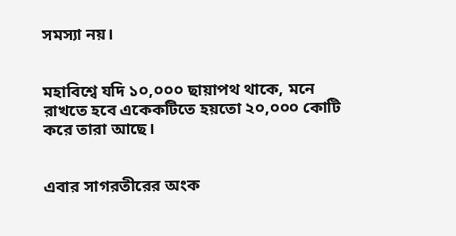সমস্যা নয়।


মহাবিশ্বে যদি ১০,০০০ ছায়াপথ থাকে, মনে রাখতে হবে একেকটিতে হয়তো ২০,০০০ কোটি করে তারা আছে।


এবার সাগরতীরের অংক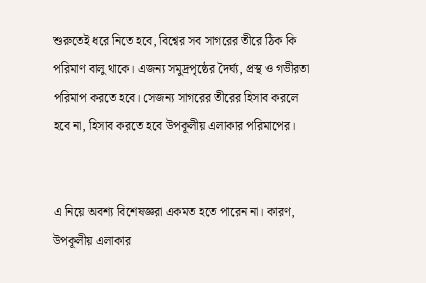শুরুতেই ধরে নিতে হবে, বিশ্বের সব সাগরের তীরে ঠিক কি পরিমাণ বালু থাকে। এজন্য সমুদ্রপৃষ্ঠের দৈর্ঘ্য, প্রস্থ ও গভীরতা পরিমাপ করতে হবে। সেজন্য সাগরের তীরের হিসাব করলে হবে না, হিসাব করতে হবে উপকূলীয় এলাকার পরিমাপের।


এ নিয়ে অবশ্য বিশেষজ্ঞরা একমত হতে পারেন না। কারণ, উপকূলীয় এলাকার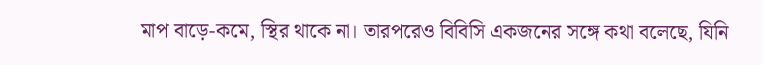মাপ বাড়ে-কমে, স্থির থাকে না। তারপরেও বিবিসি একজনের সঙ্গে কথা বলেছে, যিনি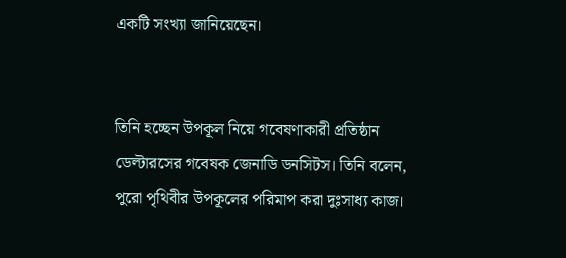একটি সংখ্যা জানিয়েছেন।


তিনি হচ্ছেন উপকূল নিয়ে গবেষণাকারী প্রতিষ্ঠান ডেল্টারসের গবেষক জেনাডি ডনসিটস। তিনি বলেন, পুরো পৃথিবীর উপকূলের পরিমাপ করা দুঃসাধ্য কাজ।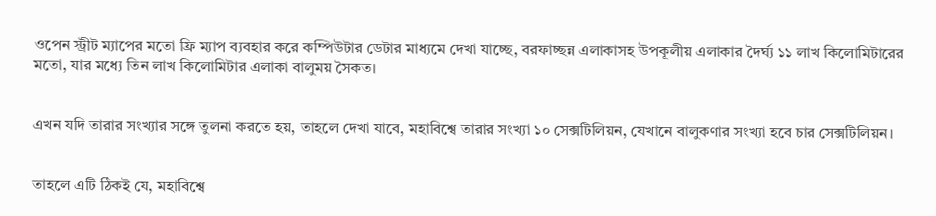ওপেন স্ট্রীট ম্যাপের মতো ফ্রি ম্যাপ ব্যবহার করে কম্পিউটার ডেটার মাধ্যমে দেখা যাচ্ছে, বরফাচ্ছন্ন এলাকাসহ উপকূলীয় এলাকার দৈর্ঘ্য ১১ লাখ কিলোমিটারের মতো, যার মধ্যে তিন লাখ কিলোমিটার এলাকা বালুময় সৈকত।


এখন যদি তারার সংখ্যার সঙ্গে তুলনা করতে হয়, তাহলে দেখা যাবে, মহাবিশ্বে তারার সংখ্যা ১০ সেক্সটিলিয়ন, যেখানে বালুকণার সংখ্যা হবে চার সেক্সটিলিয়ন।


তাহলে এটি ঠিকই যে, মহাবিশ্বে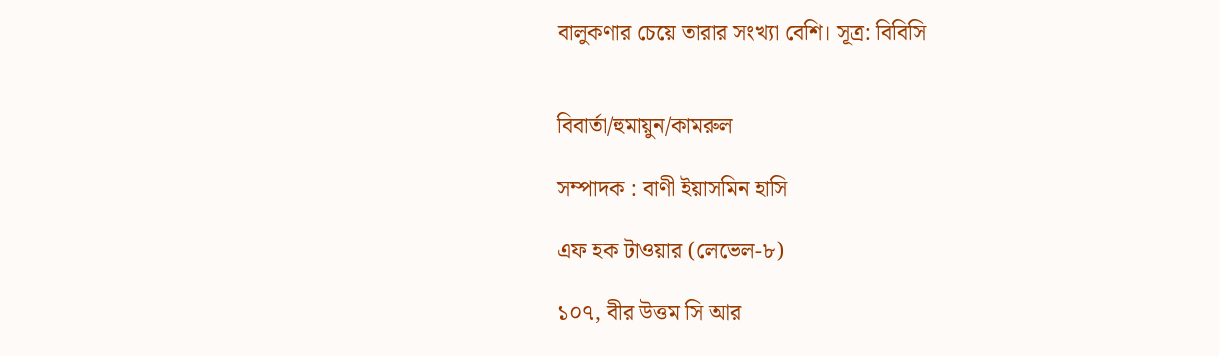বালুকণার চেয়ে তারার সংখ্যা বেশি। সূত্র: বিবিসি


বিবার্তা/হুমায়ুন/কামরুল

সম্পাদক : বাণী ইয়াসমিন হাসি

এফ হক টাওয়ার (লেভেল-৮)

১০৭, বীর উত্তম সি আর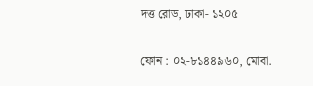দত্ত রোড, ঢাকা- ১২০৫

ফোন : ০২-৮১৪৪৯৬০, মোবা.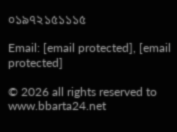০১৯৭২১৫১১১৫

Email: [email protected], [email protected]

© 2026 all rights reserved to www.bbarta24.net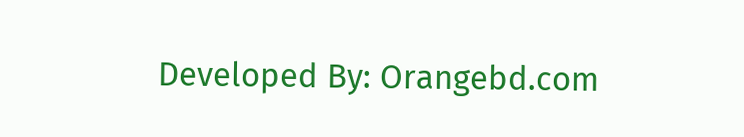Developed By: Orangebd.com